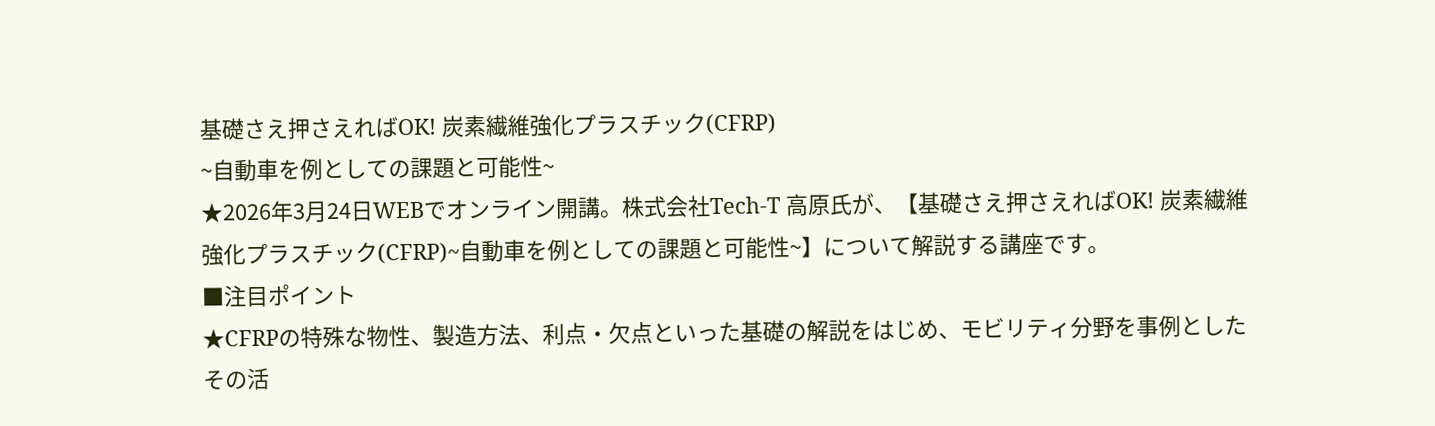基礎さえ押さえればOK! 炭素繊維強化プラスチック(CFRP)
~自動車を例としての課題と可能性~
★2026年3月24日WEBでオンライン開講。株式会社Tech-T 高原氏が、【基礎さえ押さえればOK! 炭素繊維強化プラスチック(CFRP)~自動車を例としての課題と可能性~】について解説する講座です。
■注目ポイント
★CFRPの特殊な物性、製造方法、利点・欠点といった基礎の解説をはじめ、モビリティ分野を事例としたその活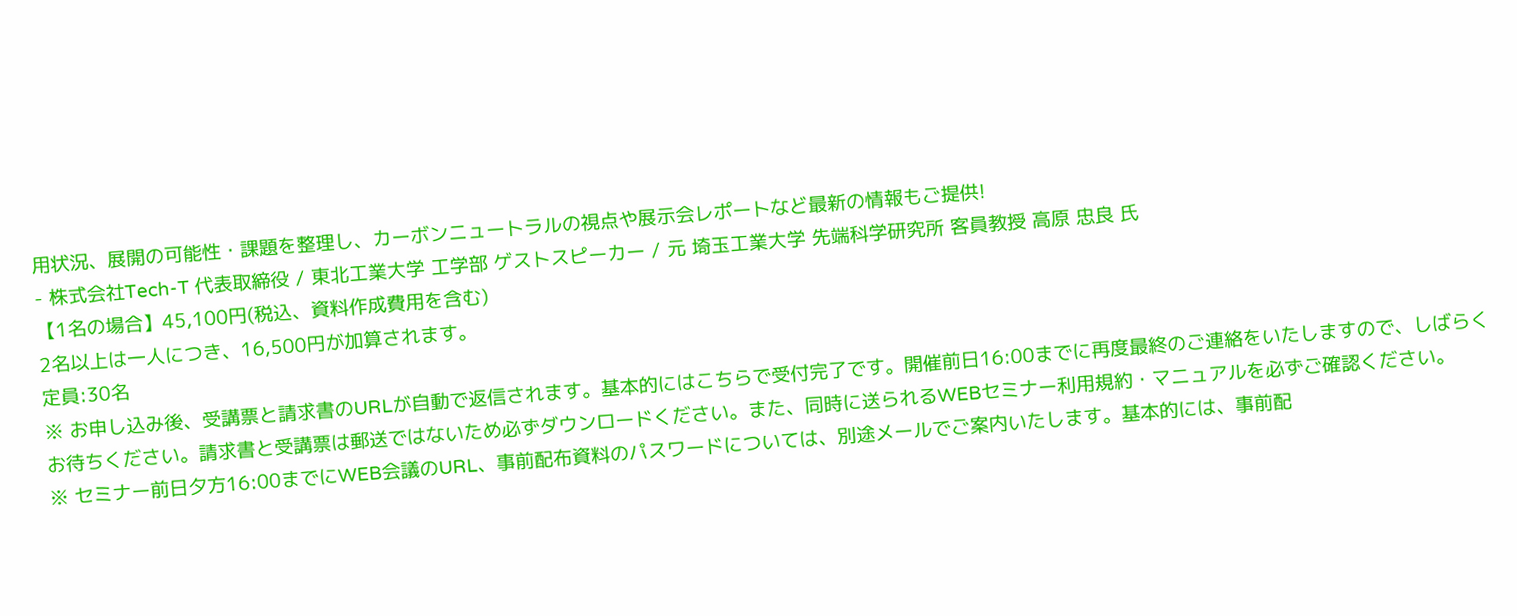用状況、展開の可能性・課題を整理し、カーボンニュートラルの視点や展示会レポートなど最新の情報もご提供!
- 株式会社Tech-T 代表取締役 / 東北工業大学 工学部 ゲストスピーカー / 元 埼玉工業大学 先端科学研究所 客員教授 高原 忠良 氏
【1名の場合】45,100円(税込、資料作成費用を含む)
2名以上は一人につき、16,500円が加算されます。
定員:30名
※ お申し込み後、受講票と請求書のURLが自動で返信されます。基本的にはこちらで受付完了です。開催前日16:00までに再度最終のご連絡をいたしますので、しばらくお待ちください。請求書と受講票は郵送ではないため必ずダウンロードください。また、同時に送られるWEBセミナー利用規約・マニュアルを必ずご確認ください。
※ セミナー前日夕方16:00までにWEB会議のURL、事前配布資料のパスワードについては、別途メールでご案内いたします。基本的には、事前配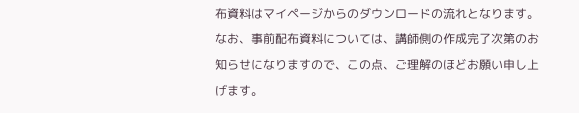布資料はマイページからのダウンロードの流れとなります。なお、事前配布資料については、講師側の作成完了次第のお知らせになりますので、この点、ご理解のほどお願い申し上げます。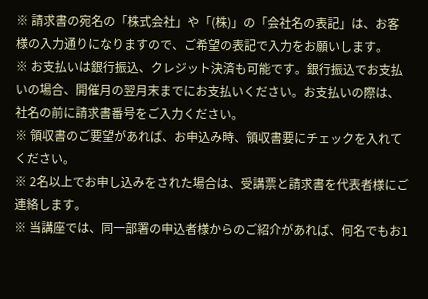※ 請求書の宛名の「株式会社」や「(株)」の「会社名の表記」は、お客様の入力通りになりますので、ご希望の表記で入力をお願いします。
※ お支払いは銀行振込、クレジット決済も可能です。銀行振込でお支払いの場合、開催月の翌月末までにお支払いください。お支払いの際は、社名の前に請求書番号をご入力ください。
※ 領収書のご要望があれば、お申込み時、領収書要にチェックを入れてください。
※ 2名以上でお申し込みをされた場合は、受講票と請求書を代表者様にご連絡します。
※ 当講座では、同一部署の申込者様からのご紹介があれば、何名でもお1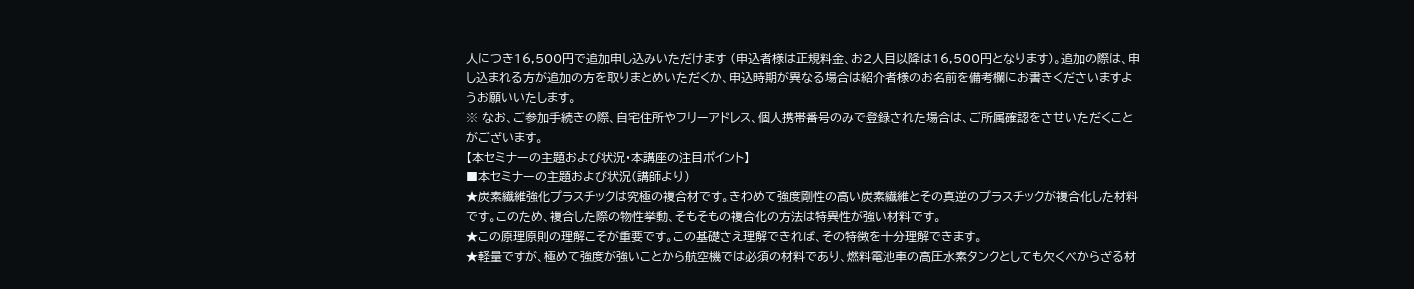人につき16,500円で追加申し込みいただけます (申込者様は正規料金、お2人目以降は16,500円となります)。追加の際は、申し込まれる方が追加の方を取りまとめいただくか、申込時期が異なる場合は紹介者様のお名前を備考欄にお書きくださいますようお願いいたします。
※ なお、ご参加手続きの際、自宅住所やフリーアドレス、個人携帯番号のみで登録された場合は、ご所属確認をさせいただくことがございます。
【本セミナーの主題および状況・本講座の注目ポイント】
■本セミナーの主題および状況(講師より)
★炭素繊維強化プラスチックは究極の複合材です。きわめて強度剛性の高い炭素繊維とその真逆のプラスチックが複合化した材料です。このため、複合した際の物性挙動、そもそもの複合化の方法は特異性が強い材料です。
★この原理原則の理解こそが重要です。この基礎さえ理解できれば、その特徴を十分理解できます。
★軽量ですが、極めて強度が強いことから航空機では必須の材料であり、燃料電池車の高圧水素タンクとしても欠くべからざる材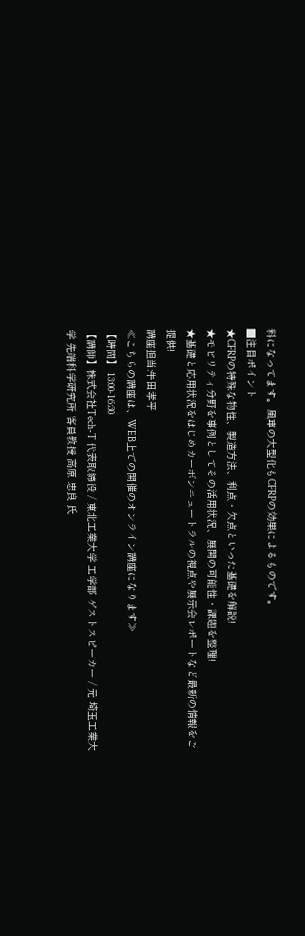料になってます。風車の大型化もCFRPの効果によるものです。
■注目ポイント
★CFRPの特殊な物性、製造方法、利点・欠点といった基礎を解説!
★モビリティ分野を事例としてその活用状況、展開の可能性・課題を整理!
★基礎と応用状況をはじめカーボンニュートラルの視点や展示会レポートなど最新の情報をご提供!
講座担当:牛田孝平
≪こちらの講座は、WEB上での開催のオンライン講座になります≫
【時間】 13:00-16:30
【講師】株式会社Tech-T 代表取締役 / 東北工業大学 工学部 ゲストスピーカー / 元 埼玉工業大学 先端科学研究所 客員教授 高原 忠良 氏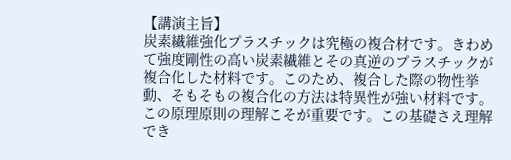【講演主旨】
炭素繊維強化プラスチックは究極の複合材です。きわめて強度剛性の高い炭素繊維とその真逆のプラスチックが複合化した材料です。このため、複合した際の物性挙動、そもそもの複合化の方法は特異性が強い材料です。
この原理原則の理解こそが重要です。この基礎さえ理解でき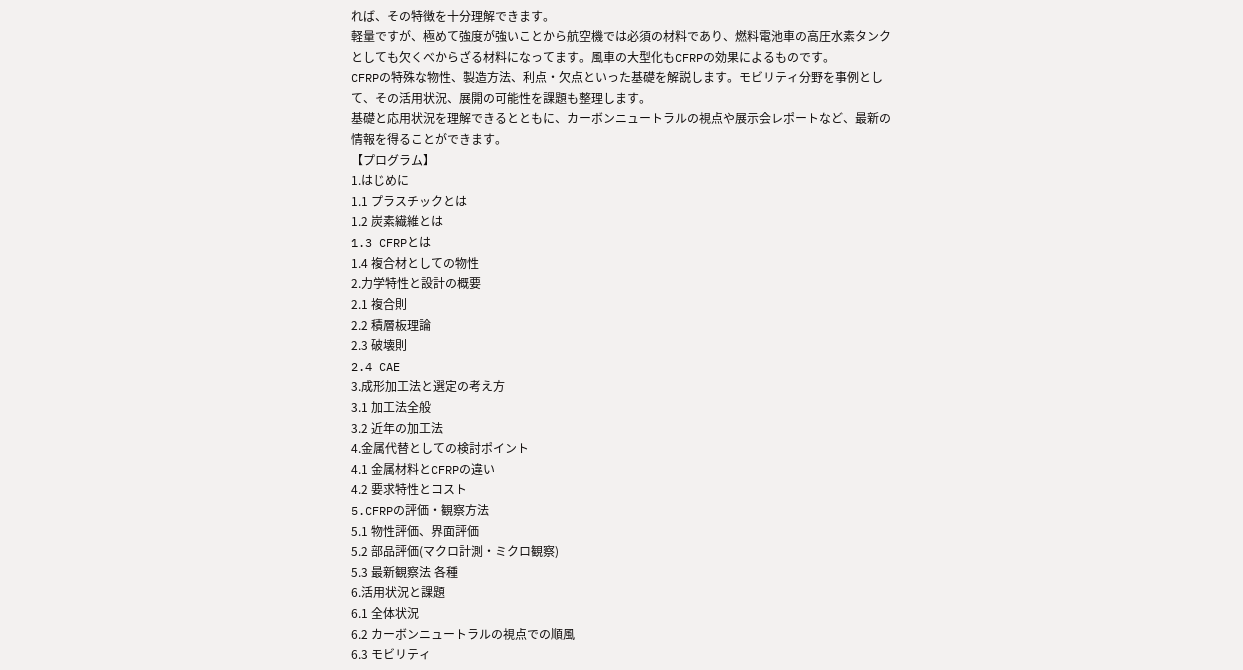れば、その特徴を十分理解できます。
軽量ですが、極めて強度が強いことから航空機では必須の材料であり、燃料電池車の高圧水素タンクとしても欠くべからざる材料になってます。風車の大型化もCFRPの効果によるものです。
CFRPの特殊な物性、製造方法、利点・欠点といった基礎を解説します。モビリティ分野を事例として、その活用状況、展開の可能性を課題も整理します。
基礎と応用状況を理解できるとともに、カーボンニュートラルの視点や展示会レポートなど、最新の情報を得ることができます。
【プログラム】
1.はじめに
1.1 プラスチックとは
1.2 炭素繊維とは
1.3 CFRPとは
1.4 複合材としての物性
2.力学特性と設計の概要
2.1 複合則
2.2 積層板理論
2.3 破壊則
2.4 CAE
3.成形加工法と選定の考え方
3.1 加工法全般
3.2 近年の加工法
4.金属代替としての検討ポイント
4.1 金属材料とCFRPの違い
4.2 要求特性とコスト
5.CFRPの評価・観察方法
5.1 物性評価、界面評価
5.2 部品評価(マクロ計測・ミクロ観察)
5.3 最新観察法 各種
6.活用状況と課題
6.1 全体状況
6.2 カーボンニュートラルの視点での順風
6.3 モビリティ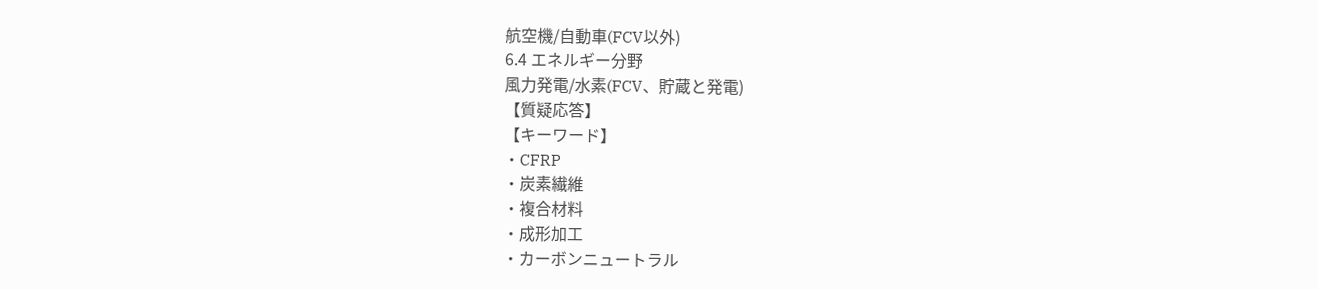航空機/自動車(FCV以外)
6.4 エネルギー分野
風力発電/水素(FCV、貯蔵と発電)
【質疑応答】
【キーワード】
・CFRP
・炭素繊維
・複合材料
・成形加工
・カーボンニュートラル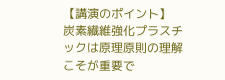【講演のポイント】
炭素繊維強化プラスチックは原理原則の理解こそが重要で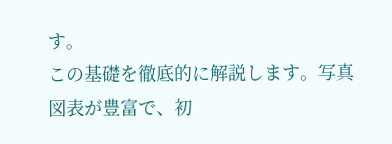す。
この基礎を徹底的に解説します。写真図表が豊富で、初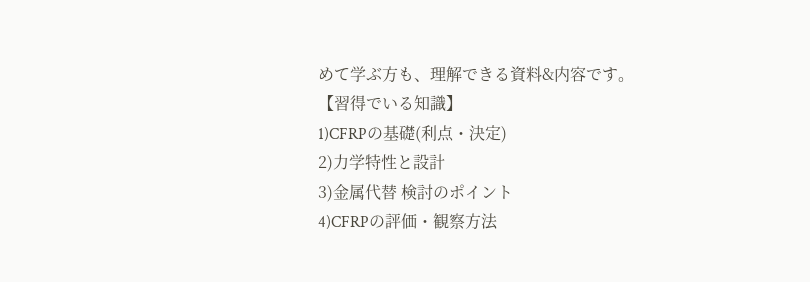めて学ぶ方も、理解できる資料&内容です。
【習得でいる知識】
1)CFRPの基礎(利点・決定)
2)力学特性と設計
3)金属代替 検討のポイント
4)CFRPの評価・観察方法